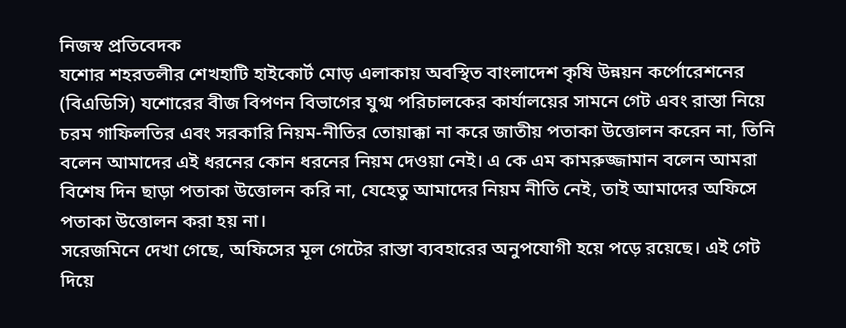নিজস্ব প্রতিবেদক
যশোর শহরতলীর শেখহাটি হাইকোর্ট মোড় এলাকায় অবস্থিত বাংলাদেশ কৃষি উন্নয়ন কর্পোরেশনের (বিএডিসি) যশোরের বীজ বিপণন বিভাগের যুগ্ম পরিচালকের কার্যালয়ের সামনে গেট এবং রাস্তা নিয়ে চরম গাফিলতির এবং সরকারি নিয়ম-নীতির তোয়াক্কা না করে জাতীয় পতাকা উত্তোলন করেন না, তিনি বলেন আমাদের এই ধরনের কোন ধরনের নিয়ম দেওয়া নেই। এ কে এম কামরুজ্জামান বলেন আমরা বিশেষ দিন ছাড়া পতাকা উত্তোলন করি না, যেহেতু আমাদের নিয়ম নীতি নেই, তাই আমাদের অফিসে পতাকা উত্তোলন করা হয় না।
সরেজমিনে দেখা গেছে, অফিসের মূল গেটের রাস্তা ব্যবহারের অনুপযোগী হয়ে পড়ে রয়েছে। এই গেট দিয়ে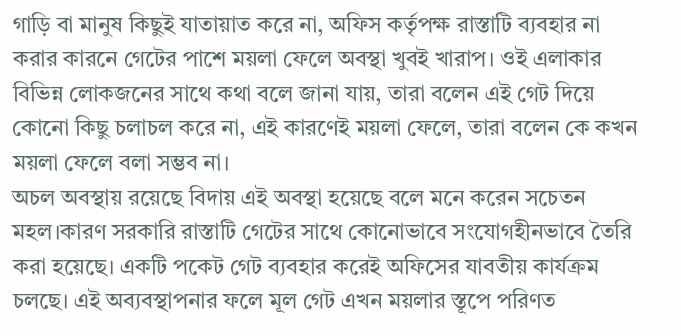গাড়ি বা মানুষ কিছুই যাতায়াত করে না, অফিস কর্তৃপক্ষ রাস্তাটি ব্যবহার না করার কারনে গেটের পাশে ময়লা ফেলে অবস্থা খুবই খারাপ। ওই এলাকার বিভিন্ন লোকজনের সাথে কথা বলে জানা যায়, তারা বলেন এই গেট দিয়ে কোনো কিছু চলাচল করে না, এই কারণেই ময়লা ফেলে, তারা বলেন কে কখন ময়লা ফেলে বলা সম্ভব না।
অচল অবস্থায় রয়েছে বিদায় এই অবস্থা হয়েছে বলে মনে করেন সচেতন মহল।কারণ সরকারি রাস্তাটি গেটের সাথে কোনোভাবে সংযোগহীনভাবে তৈরি করা হয়েছে। একটি পকেট গেট ব্যবহার করেই অফিসের যাবতীয় কার্যক্রম চলছে। এই অব্যবস্থাপনার ফলে মূল গেট এখন ময়লার স্তূপে পরিণত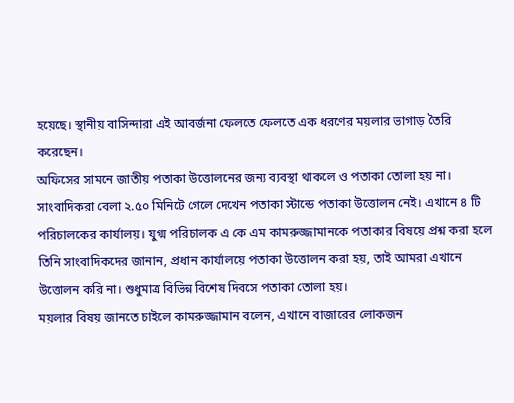হয়েছে। স্থানীয় বাসিন্দারা এই আবর্জনা ফেলতে ফেলতে এক ধরণের ময়লার ভাগাড় তৈরি করেছেন।
অফিসের সামনে জাতীয় পতাকা উত্তোলনের জন্য ব্যবস্থা থাকলে ও পতাকা তোলা হয় না। সাংবাদিকরা বেলা ২.৫০ মিনিটে গেলে দেখেন পতাকা স্টান্ডে পতাকা উত্তোলন নেই। এখানে ৪ টি পরিচালকের কার্যালয়। যুগ্ম পরিচালক এ কে এম কামরুজ্জামানকে পতাকার বিষয়ে প্রশ্ন করা হলে তিনি সাংবাদিকদের জানান, প্রধান কার্যালয়ে পতাকা উত্তোলন করা হয়, তাই আমরা এখানে উত্তোলন করি না। শুধুমাত্র বিভিন্ন বিশেষ দিবসে পতাকা তোলা হয়।
ময়লার বিষয় জানতে চাইলে কামরুজ্জামান বলেন, এখানে বাজারের লোকজন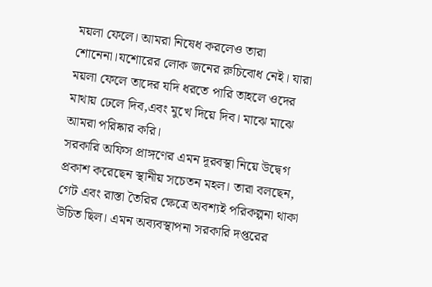ময়লা ফেলে। আমরা নিষেধ করলেও তারা শোনেনা।যশোরের লোক জনের রুচিবোধ নেই। যারা ময়লা ফেলে তাদের যদি ধরতে পারি তাহলে ওদের মাথায় ঢেলে দিব,এবং মুখে দিয়ে দিব। মাঝে মাঝে আমরা পরিষ্কার করি।
সরকারি অফিস প্রাঙ্গণের এমন দূরবস্থা নিয়ে উদ্বেগ প্রকাশ করেছেন স্থানীয় সচেতন মহল। তারা বলছেন, গেট এবং রাস্তা তৈরির ক্ষেত্রে অবশ্যই পরিকল্পনা থাকা উচিত ছিল। এমন অব্যবস্থাপনা সরকারি দপ্তরের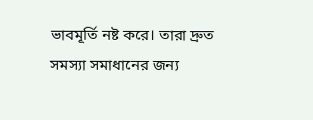ভাবমূর্তি নষ্ট করে। তারা দ্রুত সমস্যা সমাধানের জন্য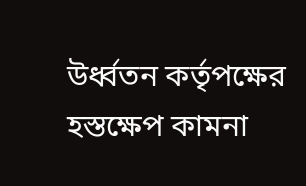উর্ধ্বতন কর্তৃপক্ষের হস্তক্ষেপ কামনা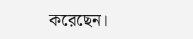করেছেন।